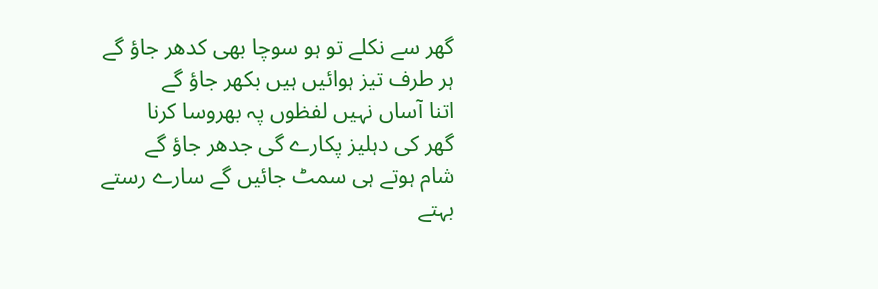گھر سے نکلے تو ہو سوچا بھی کدھر جاؤ گے
ہر طرف تیز ہوائیں ہیں بکھر جاؤ گے
اتنا آساں نہیں لفظوں پہ بھروسا کرنا
گھر کی دہلیز پکارے گی جدھر جاؤ گے
شام ہوتے ہی سمٹ جائیں گے سارے رستے
بہتے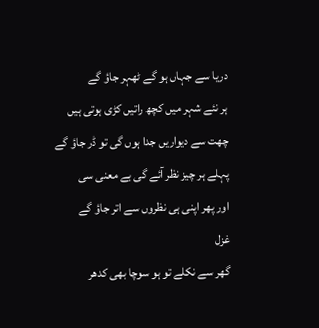دریا سے جہاں ہو گے ٹھہر جاؤ گے
ہر نئے شہر میں کچھ راتیں کڑی ہوتی ہیں
چھت سے دیواریں جدا ہوں گی تو ڈر جاؤ گے
پہلے ہر چیز نظر آئے گی بے معنی سی
اور پھر اپنی ہی نظروں سے اتر جاؤ گے
غزل
گھر سے نکلے تو ہو سوچا بھی کدھر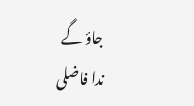جاؤ گے
ندا فاضلی